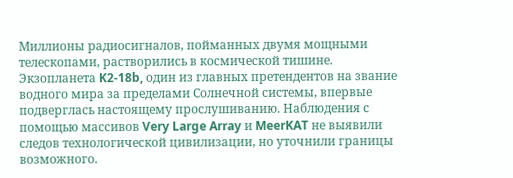Миллионы радиосигналов, пойманных двумя мощными телескопами, растворились в космической тишине. Экзопланета K2-18b, один из главных претендентов на звание водного мира за пределами Солнечной системы, впервые подверглась настоящему прослушиванию. Наблюдения с помощью массивов Very Large Array и MeerKAT не выявили следов технологической цивилизации, но уточнили границы возможного.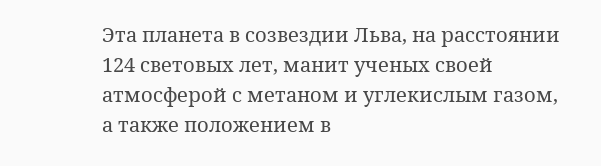Эта планета в созвездии Льва, на расстоянии 124 световых лет, манит ученых своей атмосферой с метаном и углекислым газом, а также положением в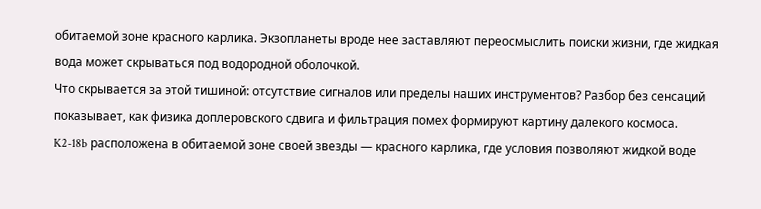обитаемой зоне красного карлика. Экзопланеты вроде нее заставляют переосмыслить поиски жизни, где жидкая вода может скрываться под водородной оболочкой.
Что скрывается за этой тишиной: отсутствие сигналов или пределы наших инструментов? Разбор без сенсаций показывает, как физика доплеровского сдвига и фильтрация помех формируют картину далекого космоса.
K2-18b расположена в обитаемой зоне своей звезды — красного карлика, где условия позволяют жидкой воде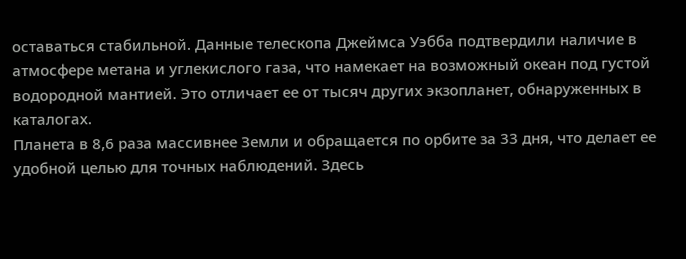оставаться стабильной. Данные телескопа Джеймса Уэбба подтвердили наличие в атмосфере метана и углекислого газа, что намекает на возможный океан под густой водородной мантией. Это отличает ее от тысяч других экзопланет, обнаруженных в каталогах.
Планета в 8,6 раза массивнее Земли и обращается по орбите за 33 дня, что делает ее удобной целью для точных наблюдений. Здесь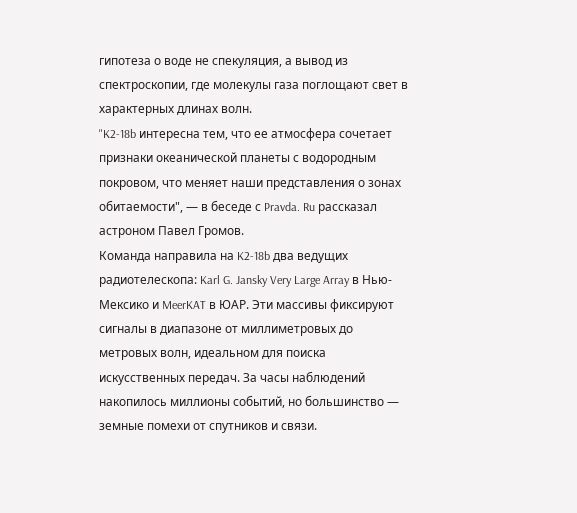гипотеза о воде не спекуляция, а вывод из спектроскопии, где молекулы газа поглощают свет в характерных длинах волн.
"K2-18b интересна тем, что ее атмосфера сочетает признаки океанической планеты с водородным покровом, что меняет наши представления о зонах обитаемости", — в беседе с Pravda. Ru рассказал астроном Павел Громов.
Команда направила на K2-18b два ведущих радиотелескопа: Karl G. Jansky Very Large Array в Нью-Мексико и MeerKAT в ЮАР. Эти массивы фиксируют сигналы в диапазоне от миллиметровых до метровых волн, идеальном для поиска искусственных передач. За часы наблюдений накопилось миллионы событий, но большинство — земные помехи от спутников и связи.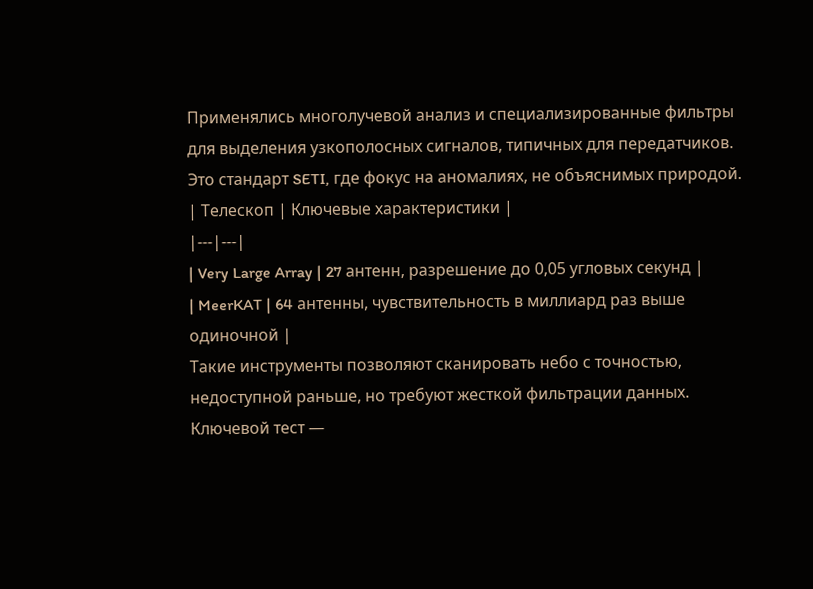Применялись многолучевой анализ и специализированные фильтры для выделения узкополосных сигналов, типичных для передатчиков. Это стандарт SETI, где фокус на аномалиях, не объяснимых природой.
| Телескоп | Ключевые характеристики |
|---|---|
| Very Large Array | 27 антенн, разрешение до 0,05 угловых секунд |
| MeerKAT | 64 антенны, чувствительность в миллиард раз выше одиночной |
Такие инструменты позволяют сканировать небо с точностью, недоступной раньше, но требуют жесткой фильтрации данных.
Ключевой тест —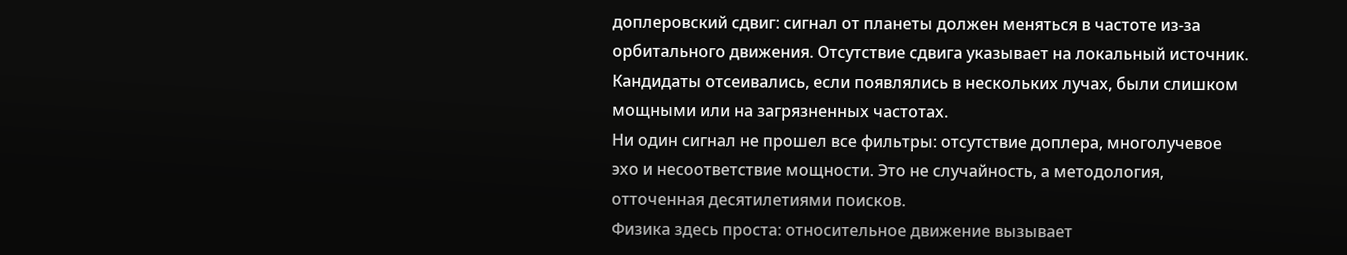доплеровский сдвиг: сигнал от планеты должен меняться в частоте из-за орбитального движения. Отсутствие сдвига указывает на локальный источник. Кандидаты отсеивались, если появлялись в нескольких лучах, были слишком мощными или на загрязненных частотах.
Ни один сигнал не прошел все фильтры: отсутствие доплера, многолучевое эхо и несоответствие мощности. Это не случайность, а методология, отточенная десятилетиями поисков.
Физика здесь проста: относительное движение вызывает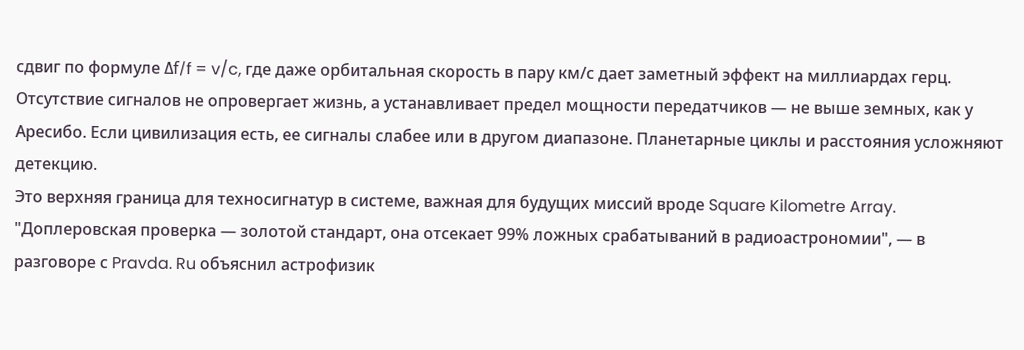сдвиг по формуле Δf/f = v/c, где даже орбитальная скорость в пару км/с дает заметный эффект на миллиардах герц.
Отсутствие сигналов не опровергает жизнь, а устанавливает предел мощности передатчиков — не выше земных, как у Аресибо. Если цивилизация есть, ее сигналы слабее или в другом диапазоне. Планетарные циклы и расстояния усложняют детекцию.
Это верхняя граница для техносигнатур в системе, важная для будущих миссий вроде Square Kilometre Array.
"Доплеровская проверка — золотой стандарт, она отсекает 99% ложных срабатываний в радиоастрономии", — в разговоре с Pravda. Ru объяснил астрофизик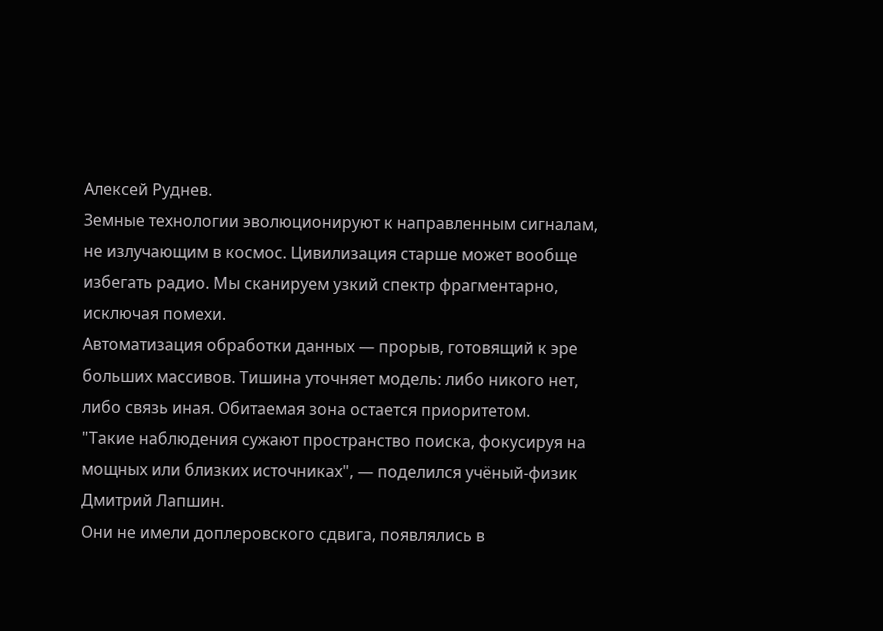Алексей Руднев.
Земные технологии эволюционируют к направленным сигналам, не излучающим в космос. Цивилизация старше может вообще избегать радио. Мы сканируем узкий спектр фрагментарно, исключая помехи.
Автоматизация обработки данных — прорыв, готовящий к эре больших массивов. Тишина уточняет модель: либо никого нет, либо связь иная. Обитаемая зона остается приоритетом.
"Такие наблюдения сужают пространство поиска, фокусируя на мощных или близких источниках", — поделился учёный-физик Дмитрий Лапшин.
Они не имели доплеровского сдвига, появлялись в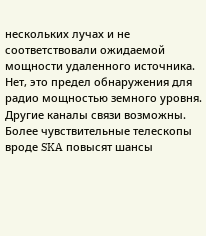нескольких лучах и не соответствовали ожидаемой мощности удаленного источника.
Нет, это предел обнаружения для радио мощностью земного уровня. Другие каналы связи возможны.
Более чувствительные телескопы вроде SKA повысят шансы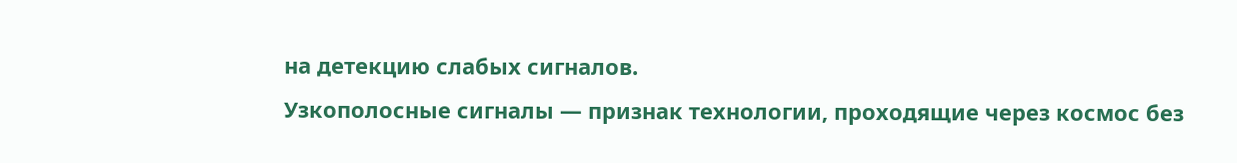на детекцию слабых сигналов.
Узкополосные сигналы — признак технологии, проходящие через космос без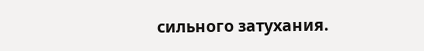сильного затухания.